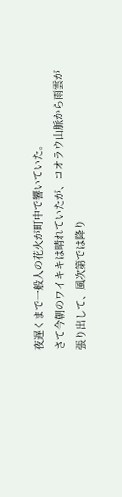夜遅くまで一般人の花火が町中で響いていた。
さて今朝のワイキキは晴れていたが、コオラウ山脈から雨雲が張り出して、風次第では降り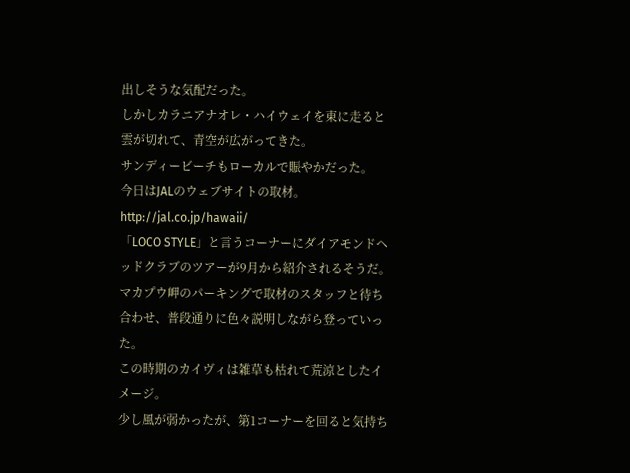出しそうな気配だった。
しかしカラニアナオレ・ハイウェイを東に走ると雲が切れて、青空が広がってきた。
サンディービーチもローカルで賑やかだった。
今日はJALのウェブサイトの取材。
http://jal.co.jp/hawaii/
「LOCO STYLE」と言うコーナーにダイアモンドヘッドクラブのツアーが9月から紹介されるそうだ。
マカプウ岬のパーキングで取材のスタッフと待ち合わせ、普段通りに色々説明しながら登っていった。
この時期のカイヴィは雑草も枯れて荒涼としたイメージ。
少し風が弱かったが、第1コーナーを回ると気持ち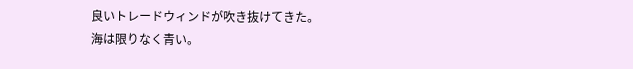良いトレードウィンドが吹き抜けてきた。
海は限りなく青い。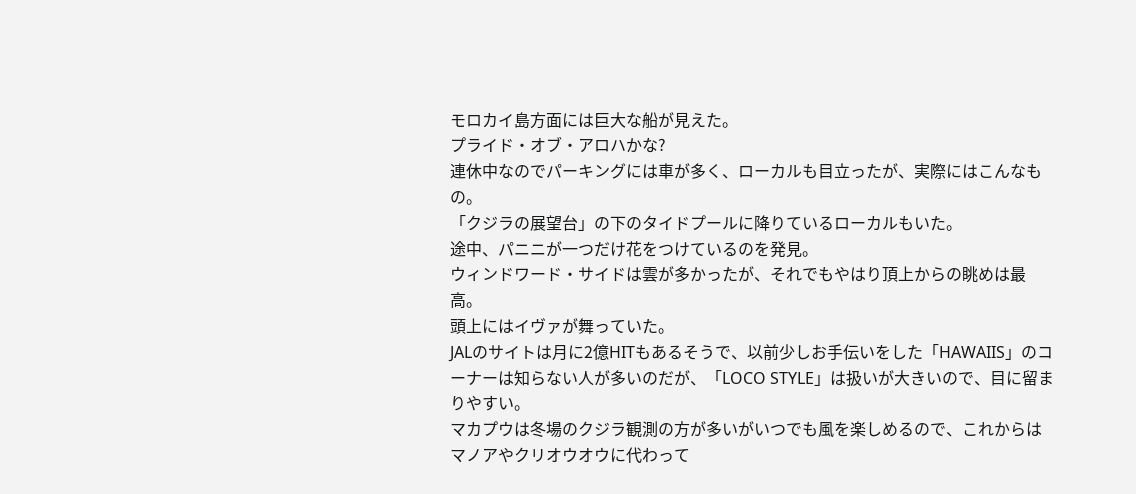モロカイ島方面には巨大な船が見えた。
プライド・オブ・アロハかな?
連休中なのでパーキングには車が多く、ローカルも目立ったが、実際にはこんなもの。
「クジラの展望台」の下のタイドプールに降りているローカルもいた。
途中、パニニが一つだけ花をつけているのを発見。
ウィンドワード・サイドは雲が多かったが、それでもやはり頂上からの眺めは最高。
頭上にはイヴァが舞っていた。
JALのサイトは月に2億HITもあるそうで、以前少しお手伝いをした「HAWAIIS」のコーナーは知らない人が多いのだが、「LOCO STYLE」は扱いが大きいので、目に留まりやすい。
マカプウは冬場のクジラ観測の方が多いがいつでも風を楽しめるので、これからはマノアやクリオウオウに代わって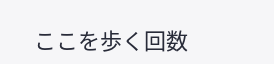ここを歩く回数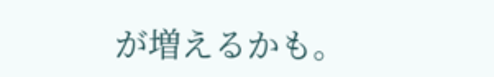が増えるかも。